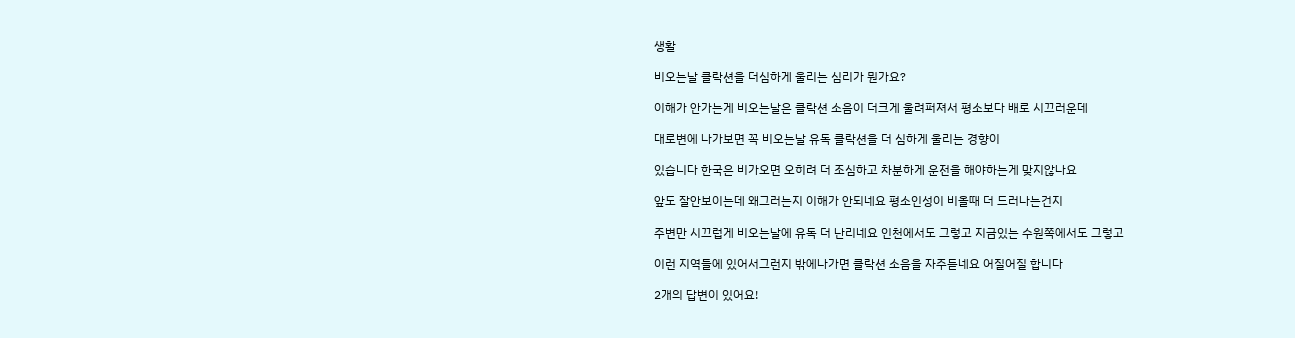생활

비오는날 클락션을 더심하게 울리는 심리가 뭔가요?

이해가 안가는게 비오는날은 클락션 소음이 더크게 울려퍼져서 평소보다 배로 시끄러운데

대로변에 나가보면 꼭 비오는날 유독 클락션을 더 심하게 울리는 경향이

있습니다 한국은 비가오면 오히려 더 조심하고 차분하게 운전을 해야하는게 맞지않나요

앞도 잘안보이는데 왜그러는지 이해가 안되네요 평소인성이 비올때 더 드러나는건지

주변만 시끄럽게 비오는날에 유독 더 난리네요 인천에서도 그렇고 지금있는 수원쪽에서도 그렇고

이런 지역들에 있어서그런지 밖에나가면 클락션 소음을 자주듣네요 어질어질 합니다

2개의 답변이 있어요!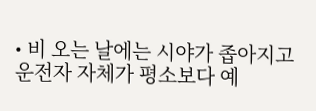• 비 오는 날에는 시야가 좁아지고 운전자 자체가 평소보다 예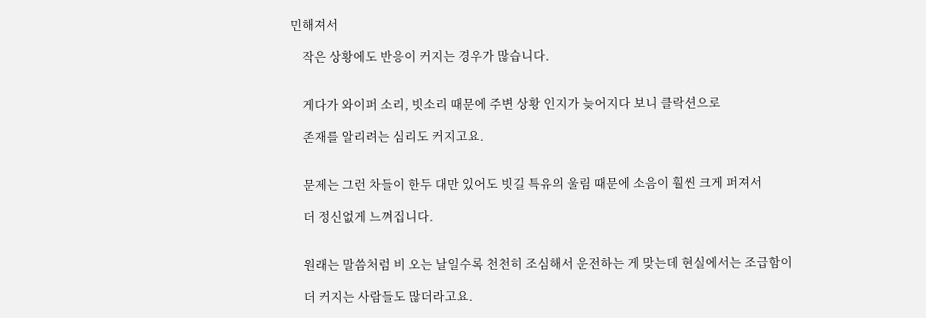민해져서

    작은 상황에도 반응이 커지는 경우가 많습니다.


    게다가 와이퍼 소리, 빗소리 때문에 주변 상황 인지가 늦어지다 보니 클락션으로

    존재를 알리려는 심리도 커지고요.


    문제는 그런 차들이 한두 대만 있어도 빗길 특유의 울림 때문에 소음이 훨씬 크게 퍼져서

    더 정신없게 느껴집니다.


    원래는 말씀처럼 비 오는 날일수록 천천히 조심해서 운전하는 게 맞는데 현실에서는 조급함이

    더 커지는 사람들도 많더라고요.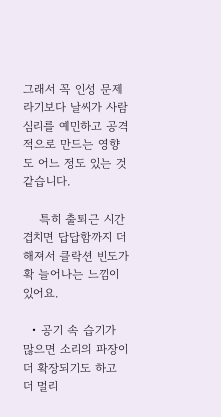그래서 꼭 인성 문제라기보다 날씨가 사람 심리를 예민하고 공격적으로 만드는 영향도 어느 정도 있는 것 같습니다.

    특히 출퇴근 시간 겹치면 답답함까지 더해져서 클락션 빈도가 확 늘어나는 느낌이 있어요.

  • 공기 속 습기가 많으면 소리의 파장이 더 확장되기도 하고 더 멀리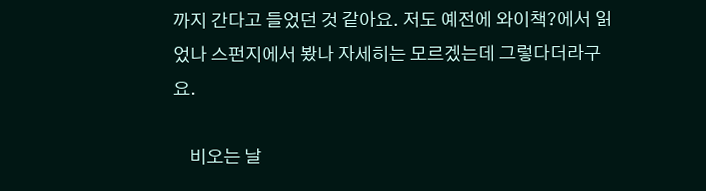까지 간다고 들었던 것 같아요. 저도 예전에 와이책?에서 읽었나 스펀지에서 봤나 자세히는 모르겠는데 그렇다더라구요.

    비오는 날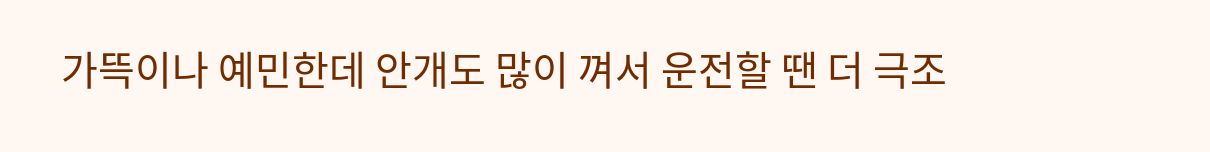가뜩이나 예민한데 안개도 많이 껴서 운전할 땐 더 극조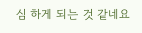심 하게 되는 것 같네요